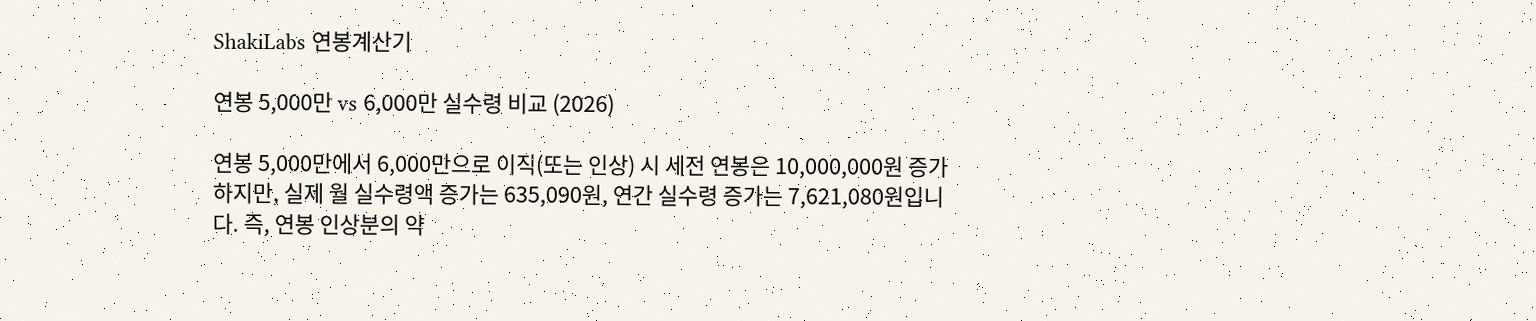ShakiLabs 연봉계산기

연봉 5,000만 vs 6,000만 실수령 비교 (2026)

연봉 5,000만에서 6,000만으로 이직(또는 인상) 시 세전 연봉은 10,000,000원 증가하지만, 실제 월 실수령액 증가는 635,090원, 연간 실수령 증가는 7,621,080원입니다. 즉, 연봉 인상분의 약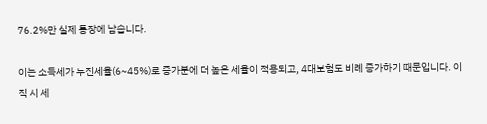76.2%만 실제 통장에 남습니다.

이는 소득세가 누진세율(6~45%)로 증가분에 더 높은 세율이 적용되고, 4대보험도 비례 증가하기 때문입니다. 이직 시 세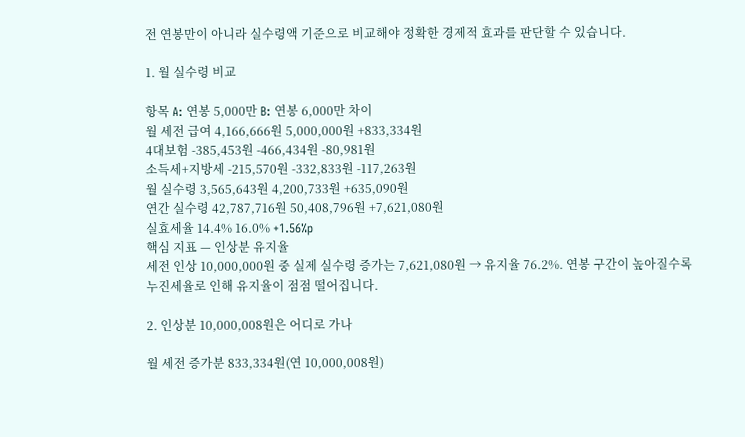전 연봉만이 아니라 실수령액 기준으로 비교해야 정확한 경제적 효과를 판단할 수 있습니다.

1. 월 실수령 비교

항목 A: 연봉 5,000만 B: 연봉 6,000만 차이
월 세전 급여 4,166,666원 5,000,000원 +833,334원
4대보험 -385,453원 -466,434원 -80,981원
소득세+지방세 -215,570원 -332,833원 -117,263원
월 실수령 3,565,643원 4,200,733원 +635,090원
연간 실수령 42,787,716원 50,408,796원 +7,621,080원
실효세율 14.4% 16.0% +1.56%p
핵심 지표 — 인상분 유지율
세전 인상 10,000,000원 중 실제 실수령 증가는 7,621,080원 → 유지율 76.2%. 연봉 구간이 높아질수록 누진세율로 인해 유지율이 점점 떨어집니다.

2. 인상분 10,000,008원은 어디로 가나

월 세전 증가분 833,334원(연 10,000,008원)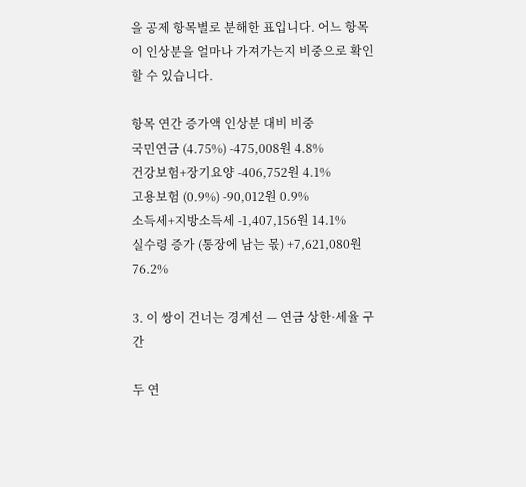을 공제 항목별로 분해한 표입니다. 어느 항목이 인상분을 얼마나 가져가는지 비중으로 확인할 수 있습니다.

항목 연간 증가액 인상분 대비 비중
국민연금 (4.75%) -475,008원 4.8%
건강보험+장기요양 -406,752원 4.1%
고용보험 (0.9%) -90,012원 0.9%
소득세+지방소득세 -1,407,156원 14.1%
실수령 증가 (통장에 남는 몫) +7,621,080원 76.2%

3. 이 쌍이 건너는 경계선 — 연금 상한·세율 구간

두 연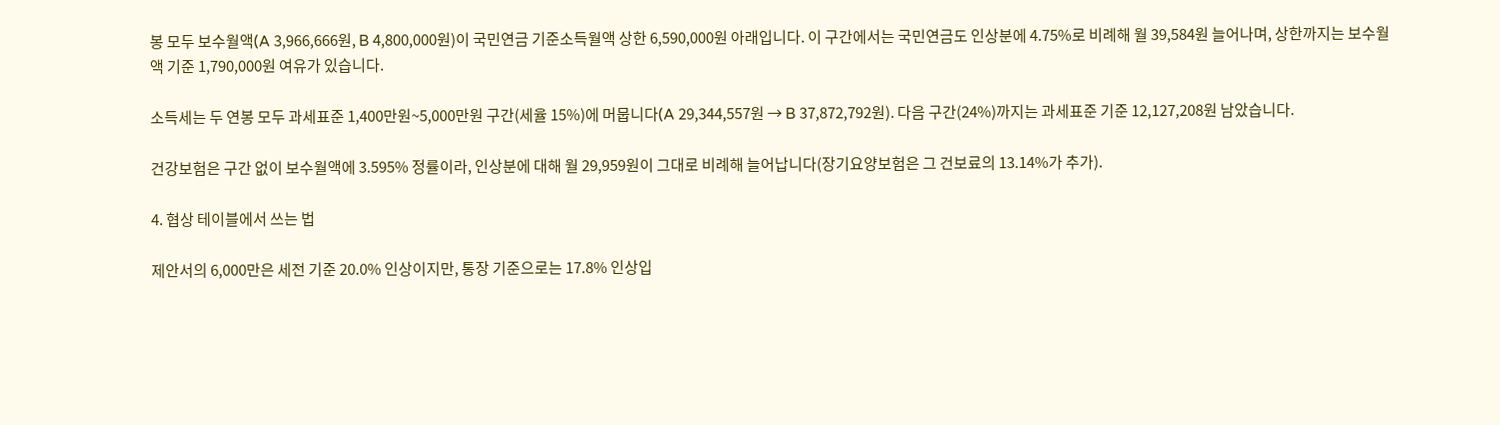봉 모두 보수월액(A 3,966,666원, B 4,800,000원)이 국민연금 기준소득월액 상한 6,590,000원 아래입니다. 이 구간에서는 국민연금도 인상분에 4.75%로 비례해 월 39,584원 늘어나며, 상한까지는 보수월액 기준 1,790,000원 여유가 있습니다.

소득세는 두 연봉 모두 과세표준 1,400만원~5,000만원 구간(세율 15%)에 머뭅니다(A 29,344,557원 → B 37,872,792원). 다음 구간(24%)까지는 과세표준 기준 12,127,208원 남았습니다.

건강보험은 구간 없이 보수월액에 3.595% 정률이라, 인상분에 대해 월 29,959원이 그대로 비례해 늘어납니다(장기요양보험은 그 건보료의 13.14%가 추가).

4. 협상 테이블에서 쓰는 법

제안서의 6,000만은 세전 기준 20.0% 인상이지만, 통장 기준으로는 17.8% 인상입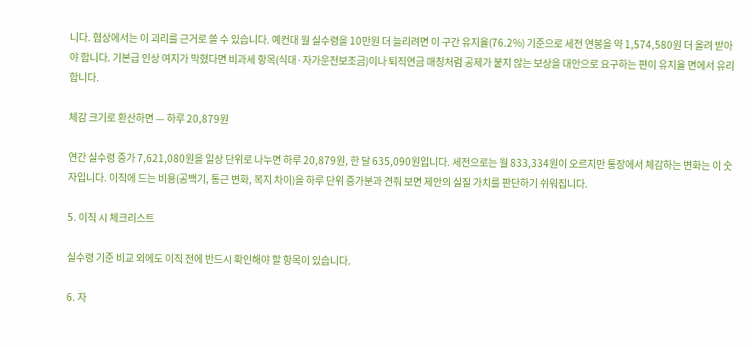니다. 협상에서는 이 괴리를 근거로 쓸 수 있습니다. 예컨대 월 실수령을 10만원 더 늘리려면 이 구간 유지율(76.2%) 기준으로 세전 연봉을 약 1,574,580원 더 올려 받아야 합니다. 기본급 인상 여지가 막혔다면 비과세 항목(식대·자가운전보조금)이나 퇴직연금 매칭처럼 공제가 붙지 않는 보상을 대안으로 요구하는 편이 유지율 면에서 유리합니다.

체감 크기로 환산하면 — 하루 20,879원

연간 실수령 증가 7,621,080원을 일상 단위로 나누면 하루 20,879원, 한 달 635,090원입니다. 세전으로는 월 833,334원이 오르지만 통장에서 체감하는 변화는 이 숫자입니다. 이직에 드는 비용(공백기, 통근 변화, 복지 차이)을 하루 단위 증가분과 견줘 보면 제안의 실질 가치를 판단하기 쉬워집니다.

5. 이직 시 체크리스트

실수령 기준 비교 외에도 이직 전에 반드시 확인해야 할 항목이 있습니다.

6. 자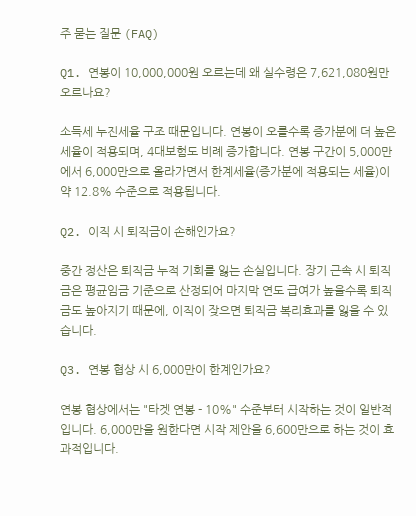주 묻는 질문 (FAQ)

Q1. 연봉이 10,000,000원 오르는데 왜 실수령은 7,621,080원만 오르나요?

소득세 누진세율 구조 때문입니다. 연봉이 오를수록 증가분에 더 높은 세율이 적용되며, 4대보험도 비례 증가합니다. 연봉 구간이 5,000만에서 6,000만으로 올라가면서 한계세율(증가분에 적용되는 세율)이 약 12.8% 수준으로 적용됩니다.

Q2. 이직 시 퇴직금이 손해인가요?

중간 정산은 퇴직금 누적 기회를 잃는 손실입니다. 장기 근속 시 퇴직금은 평균임금 기준으로 산정되어 마지막 연도 급여가 높을수록 퇴직금도 높아지기 때문에, 이직이 잦으면 퇴직금 복리효과를 잃을 수 있습니다.

Q3. 연봉 협상 시 6,000만이 한계인가요?

연봉 협상에서는 "타겟 연봉 - 10%" 수준부터 시작하는 것이 일반적입니다. 6,000만을 원한다면 시작 제안을 6,600만으로 하는 것이 효과적입니다.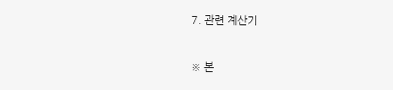7. 관련 계산기

※ 본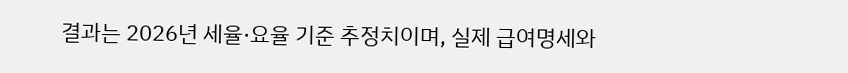결과는 2026년 세율·요율 기준 추정치이며, 실제 급여명세와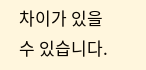차이가 있을 수 있습니다.